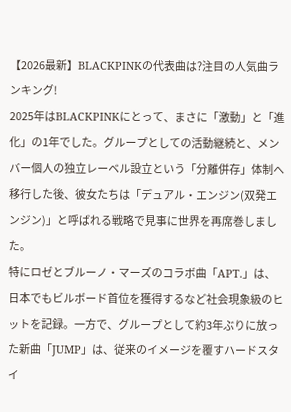【2026最新】BLACKPINKの代表曲は?注目の人気曲ランキング!
2025年はBLACKPINKにとって、まさに「激動」と「進化」の1年でした。グループとしての活動継続と、メンバー個人の独立レーベル設立という「分離併存」体制へ移行した後、彼女たちは「デュアル・エンジン(双発エンジン)」と呼ばれる戦略で見事に世界を再席巻しました。
特にロゼとブルーノ・マーズのコラボ曲「APT.」は、日本でもビルボード首位を獲得するなど社会現象級のヒットを記録。一方で、グループとして約3年ぶりに放った新曲「JUMP」は、従来のイメージを覆すハードスタイ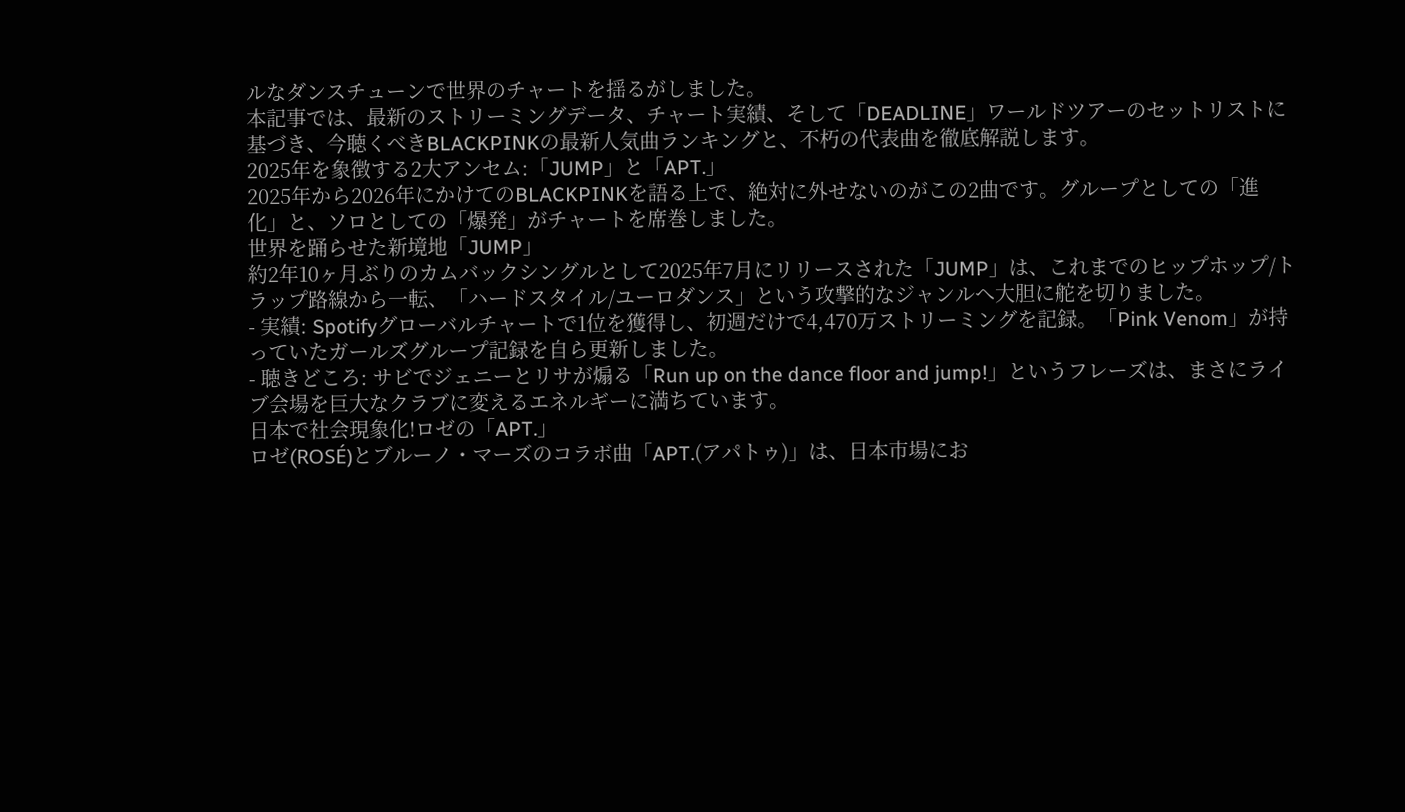ルなダンスチューンで世界のチャートを揺るがしました。
本記事では、最新のストリーミングデータ、チャート実績、そして「DEADLINE」ワールドツアーのセットリストに基づき、今聴くべきBLACKPINKの最新人気曲ランキングと、不朽の代表曲を徹底解説します。
2025年を象徴する2大アンセム:「JUMP」と「APT.」
2025年から2026年にかけてのBLACKPINKを語る上で、絶対に外せないのがこの2曲です。グループとしての「進化」と、ソロとしての「爆発」がチャートを席巻しました。
世界を踊らせた新境地「JUMP」
約2年10ヶ月ぶりのカムバックシングルとして2025年7月にリリースされた「JUMP」は、これまでのヒップホップ/トラップ路線から一転、「ハードスタイル/ユーロダンス」という攻撃的なジャンルへ大胆に舵を切りました。
- 実績: Spotifyグローバルチャートで1位を獲得し、初週だけで4,470万ストリーミングを記録。「Pink Venom」が持っていたガールズグループ記録を自ら更新しました。
- 聴きどころ: サビでジェニーとリサが煽る「Run up on the dance floor and jump!」というフレーズは、まさにライブ会場を巨大なクラブに変えるエネルギーに満ちています。
日本で社会現象化!ロゼの「APT.」
ロゼ(ROSÉ)とブルーノ・マーズのコラボ曲「APT.(アパトゥ)」は、日本市場にお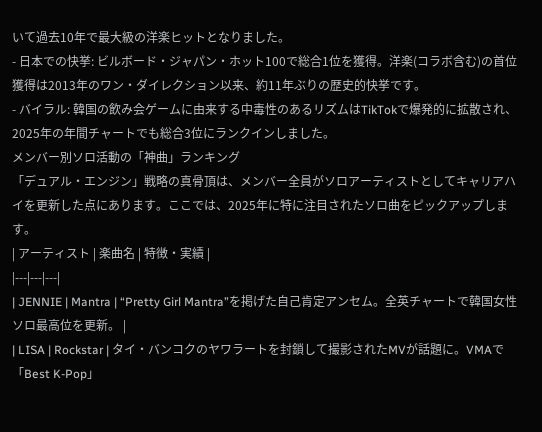いて過去10年で最大級の洋楽ヒットとなりました。
- 日本での快挙: ビルボード・ジャパン・ホット100で総合1位を獲得。洋楽(コラボ含む)の首位獲得は2013年のワン・ダイレクション以来、約11年ぶりの歴史的快挙です。
- バイラル: 韓国の飲み会ゲームに由来する中毒性のあるリズムはTikTokで爆発的に拡散され、2025年の年間チャートでも総合3位にランクインしました。
メンバー別ソロ活動の「神曲」ランキング
「デュアル・エンジン」戦略の真骨頂は、メンバー全員がソロアーティストとしてキャリアハイを更新した点にあります。ここでは、2025年に特に注目されたソロ曲をピックアップします。
| アーティスト | 楽曲名 | 特徴・実績 |
|---|---|---|
| JENNIE | Mantra | “Pretty Girl Mantra”を掲げた自己肯定アンセム。全英チャートで韓国女性ソロ最高位を更新。 |
| LISA | Rockstar | タイ・バンコクのヤワラートを封鎖して撮影されたMVが話題に。VMAで「Best K-Pop」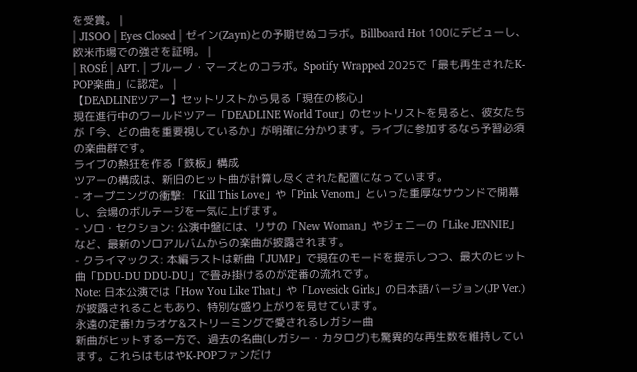を受賞。 |
| JISOO | Eyes Closed | ゼイン(Zayn)との予期せぬコラボ。Billboard Hot 100にデビューし、欧米市場での強さを証明。 |
| ROSÉ | APT. | ブルーノ・マーズとのコラボ。Spotify Wrapped 2025で「最も再生されたK-POP楽曲」に認定。 |
【DEADLINEツアー】セットリストから見る「現在の核心」
現在進行中のワールドツアー「DEADLINE World Tour」のセットリストを見ると、彼女たちが「今、どの曲を重要視しているか」が明確に分かります。ライブに参加するなら予習必須の楽曲群です。
ライブの熱狂を作る「鉄板」構成
ツアーの構成は、新旧のヒット曲が計算し尽くされた配置になっています。
- オープニングの衝撃: 「Kill This Love」や「Pink Venom」といった重厚なサウンドで開幕し、会場のボルテージを一気に上げます。
- ソロ・セクション: 公演中盤には、リサの「New Woman」やジェニーの「Like JENNIE」など、最新のソロアルバムからの楽曲が披露されます。
- クライマックス: 本編ラストは新曲「JUMP」で現在のモードを提示しつつ、最大のヒット曲「DDU-DU DDU-DU」で畳み掛けるのが定番の流れです。
Note: 日本公演では「How You Like That」や「Lovesick Girls」の日本語バージョン(JP Ver.)が披露されることもあり、特別な盛り上がりを見せています。
永遠の定番!カラオケ&ストリーミングで愛されるレガシー曲
新曲がヒットする一方で、過去の名曲(レガシー・カタログ)も驚異的な再生数を維持しています。これらはもはやK-POPファンだけ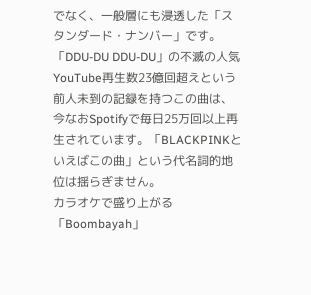でなく、一般層にも浸透した「スタンダード・ナンバー」です。
「DDU-DU DDU-DU」の不滅の人気
YouTube再生数23億回超えという前人未到の記録を持つこの曲は、今なおSpotifyで毎日25万回以上再生されています。「BLACKPINKといえばこの曲」という代名詞的地位は揺らぎません。
カラオケで盛り上がる「Boombayah」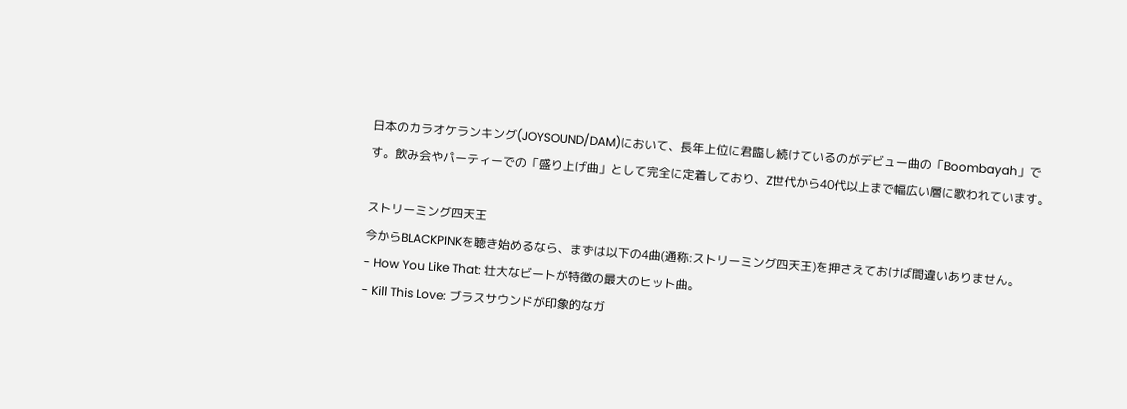日本のカラオケランキング(JOYSOUND/DAM)において、長年上位に君臨し続けているのがデビュー曲の「Boombayah」です。飲み会やパーティーでの「盛り上げ曲」として完全に定着しており、Z世代から40代以上まで幅広い層に歌われています。

ストリーミング四天王
今からBLACKPINKを聴き始めるなら、まずは以下の4曲(通称:ストリーミング四天王)を押さえておけば間違いありません。
- How You Like That: 壮大なビートが特徴の最大のヒット曲。
- Kill This Love: ブラスサウンドが印象的なガ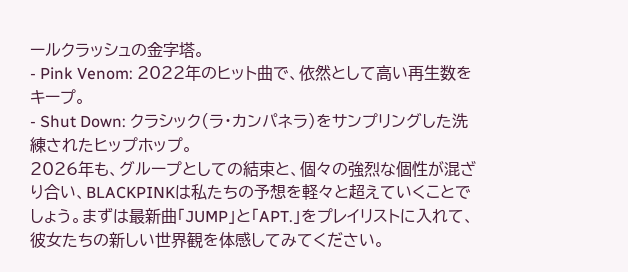ールクラッシュの金字塔。
- Pink Venom: 2022年のヒット曲で、依然として高い再生数をキープ。
- Shut Down: クラシック(ラ・カンパネラ)をサンプリングした洗練されたヒップホップ。
2026年も、グループとしての結束と、個々の強烈な個性が混ざり合い、BLACKPINKは私たちの予想を軽々と超えていくことでしょう。まずは最新曲「JUMP」と「APT.」をプレイリストに入れて、彼女たちの新しい世界観を体感してみてください。